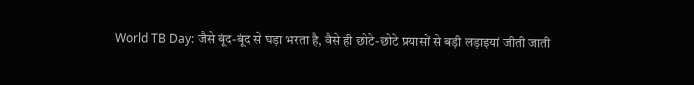World TB Day: जैसे बूंद-बूंद से घड़ा भरता है, वैसे ही छोटे-छोटे प्रयासों से बड़ी लड़ाइयां जीती जाती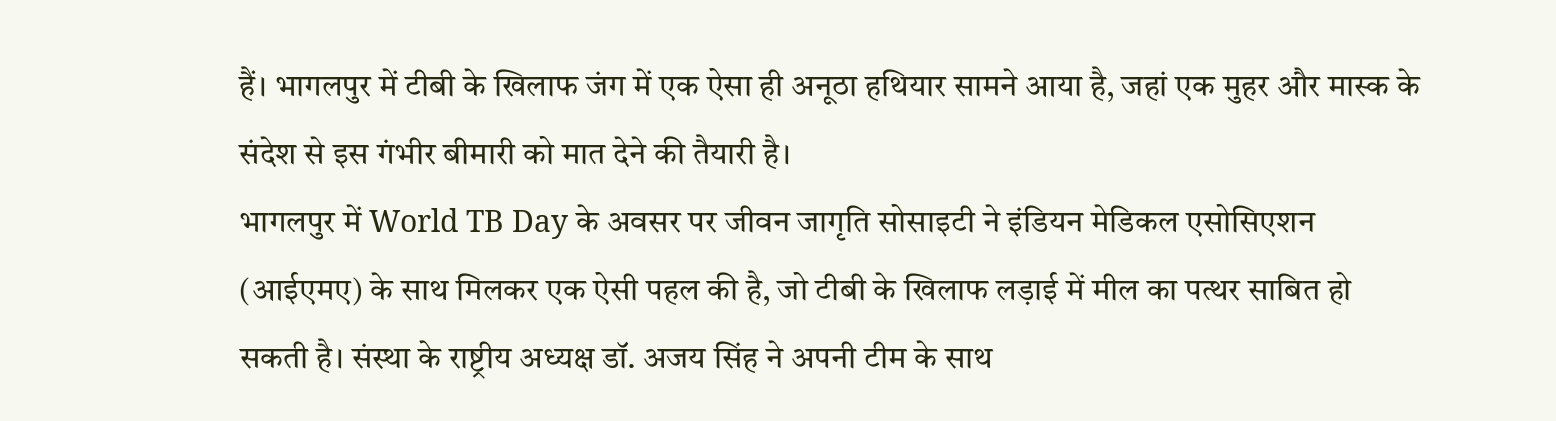हैं। भागलपुर में टीबी के खिलाफ जंग में एक ऐसा ही अनूठा हथियार सामने आया है, जहां एक मुहर और मास्क के संदेश से इस गंभीर बीमारी को मात देने की तैयारी है।
भागलपुर में World TB Day के अवसर पर जीवन जागृति सोसाइटी ने इंडियन मेडिकल एसोसिएशन (आईएमए) के साथ मिलकर एक ऐसी पहल की है, जो टीबी के खिलाफ लड़ाई में मील का पत्थर साबित हो सकती है। संस्था के राष्ट्रीय अध्यक्ष डॉ. अजय सिंह ने अपनी टीम के साथ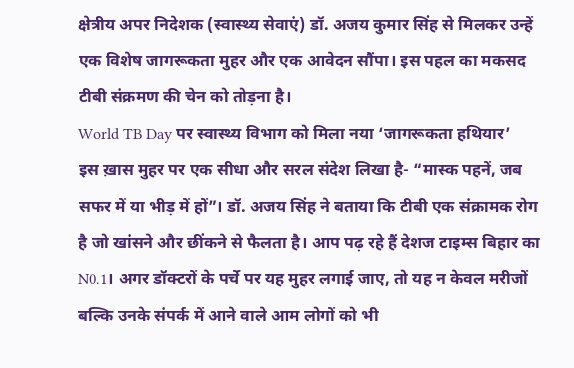क्षेत्रीय अपर निदेशक (स्वास्थ्य सेवाएं) डॉ. अजय कुमार सिंह से मिलकर उन्हें एक विशेष जागरूकता मुहर और एक आवेदन सौंपा। इस पहल का मकसद टीबी संक्रमण की चेन को तोड़ना है।
World TB Day पर स्वास्थ्य विभाग को मिला नया ‘जागरूकता हथियार’
इस ख़ास मुहर पर एक सीधा और सरल संदेश लिखा है- “मास्क पहनें, जब सफर में या भीड़ में हों”। डॉ. अजय सिंह ने बताया कि टीबी एक संक्रामक रोग है जो खांसने और छींकने से फैलता है। आप पढ़ रहे हैं देशज टाइम्स बिहार का N0.1। अगर डॉक्टरों के पर्चे पर यह मुहर लगाई जाए, तो यह न केवल मरीजों बल्कि उनके संपर्क में आने वाले आम लोगों को भी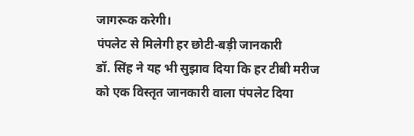जागरूक करेगी।
पंपलेट से मिलेगी हर छोटी-बड़ी जानकारी
डॉ. सिंह ने यह भी सुझाव दिया कि हर टीबी मरीज को एक विस्तृत जानकारी वाला पंपलेट दिया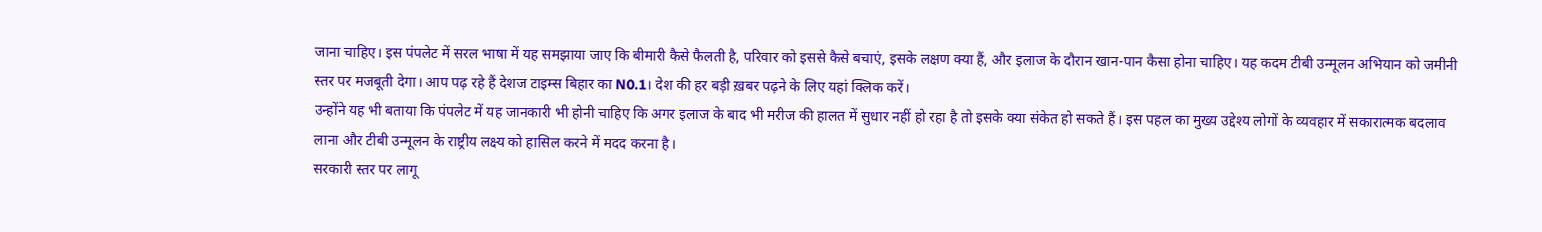जाना चाहिए। इस पंपलेट में सरल भाषा में यह समझाया जाए कि बीमारी कैसे फैलती है, परिवार को इससे कैसे बचाएं, इसके लक्षण क्या हैं, और इलाज के दौरान खान-पान कैसा होना चाहिए। यह कदम टीबी उन्मूलन अभियान को जमीनी स्तर पर मजबूती देगा। आप पढ़ रहे हैं देशज टाइम्स बिहार का N0.1। देश की हर बड़ी ख़बर पढ़ने के लिए यहां क्लिक करें।
उन्होंने यह भी बताया कि पंपलेट में यह जानकारी भी होनी चाहिए कि अगर इलाज के बाद भी मरीज की हालत में सुधार नहीं हो रहा है तो इसके क्या संकेत हो सकते हैं। इस पहल का मुख्य उद्देश्य लोगों के व्यवहार में सकारात्मक बदलाव लाना और टीबी उन्मूलन के राष्ट्रीय लक्ष्य को हासिल करने में मदद करना है।
सरकारी स्तर पर लागू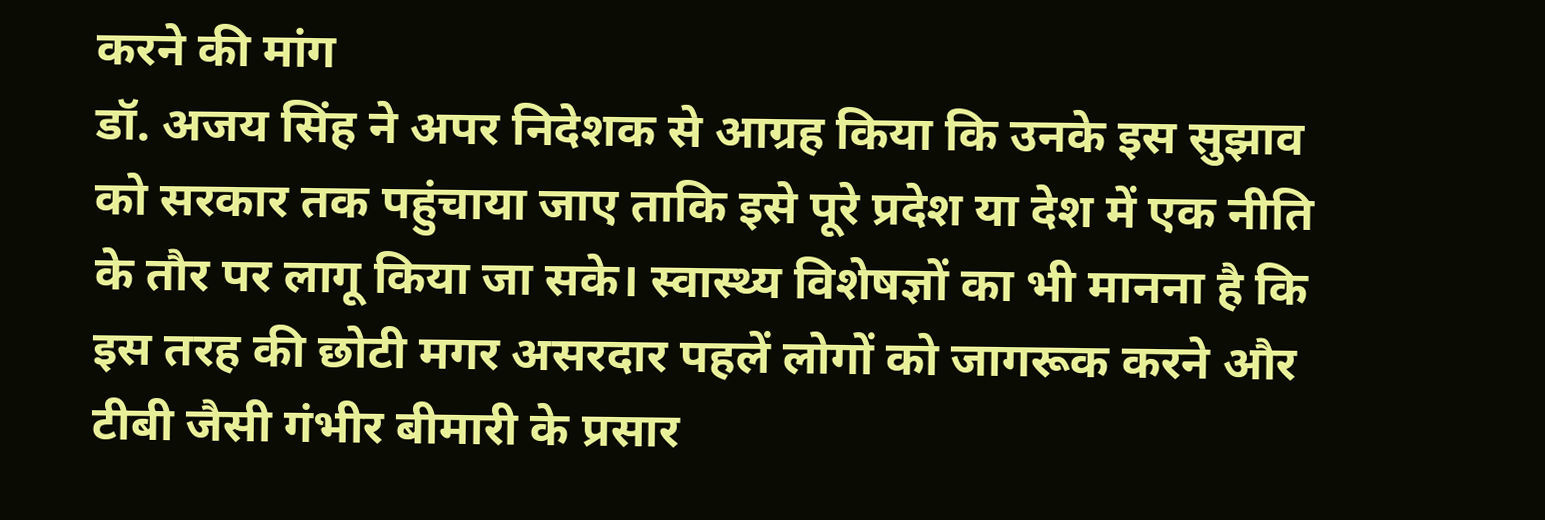करने की मांग
डॉ. अजय सिंह ने अपर निदेशक से आग्रह किया कि उनके इस सुझाव को सरकार तक पहुंचाया जाए ताकि इसे पूरे प्रदेश या देश में एक नीति के तौर पर लागू किया जा सके। स्वास्थ्य विशेषज्ञों का भी मानना है कि इस तरह की छोटी मगर असरदार पहलें लोगों को जागरूक करने और टीबी जैसी गंभीर बीमारी के प्रसार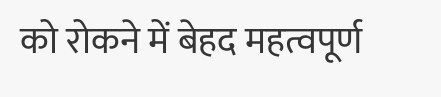को रोकने में बेहद महत्वपूर्ण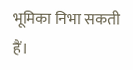भूमिका निभा सकती हैं।